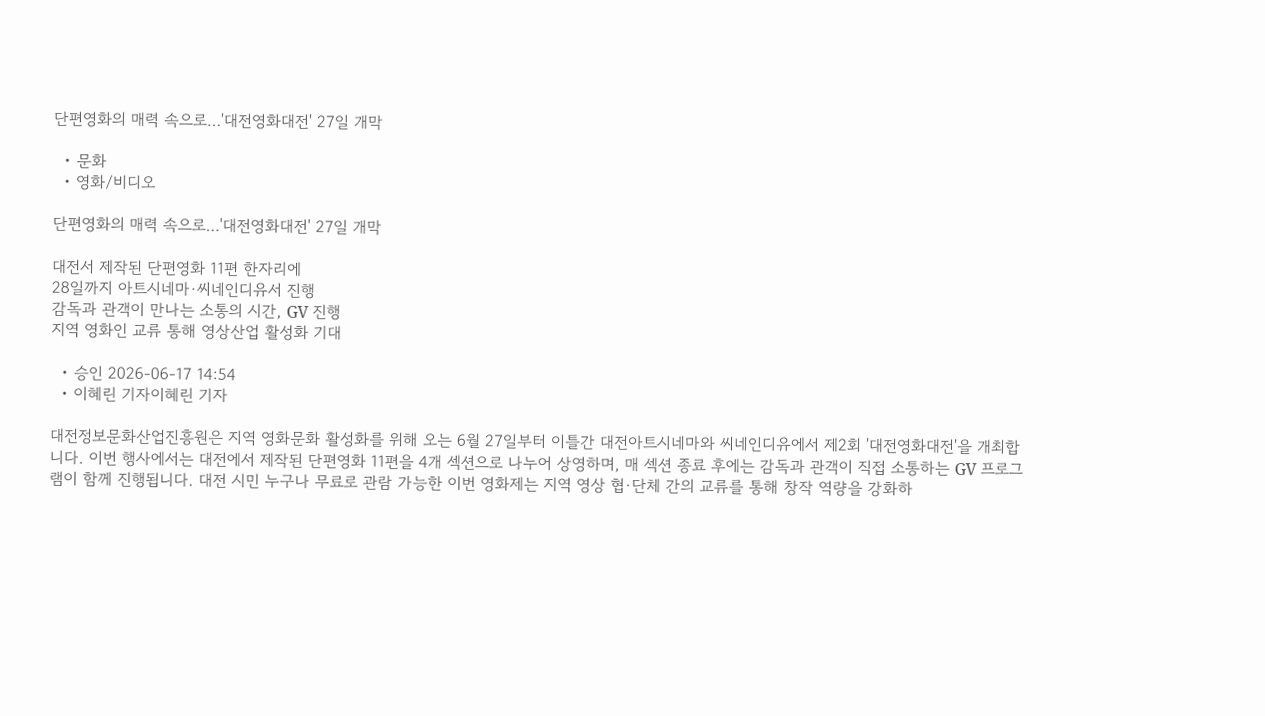단편영화의 매력 속으로…'대전영화대전' 27일 개막

  • 문화
  • 영화/비디오

단편영화의 매력 속으로…'대전영화대전' 27일 개막

대전서 제작된 단편영화 11편 한자리에
28일까지 아트시네마·씨네인디유서 진행
감독과 관객이 만나는 소통의 시간, GV 진행
지역 영화인 교류 통해 영상산업 활성화 기대

  • 승인 2026-06-17 14:54
  • 이혜린 기자이혜린 기자

대전정보문화산업진흥원은 지역 영화문화 활성화를 위해 오는 6월 27일부터 이틀간 대전아트시네마와 씨네인디유에서 제2회 '대전영화대전'을 개최합니다. 이번 행사에서는 대전에서 제작된 단편영화 11편을 4개 섹션으로 나누어 상영하며, 매 섹션 종료 후에는 감독과 관객이 직접 소통하는 GV 프로그램이 함께 진행됩니다. 대전 시민 누구나 무료로 관람 가능한 이번 영화제는 지역 영상 협·단체 간의 교류를 통해 창작 역량을 강화하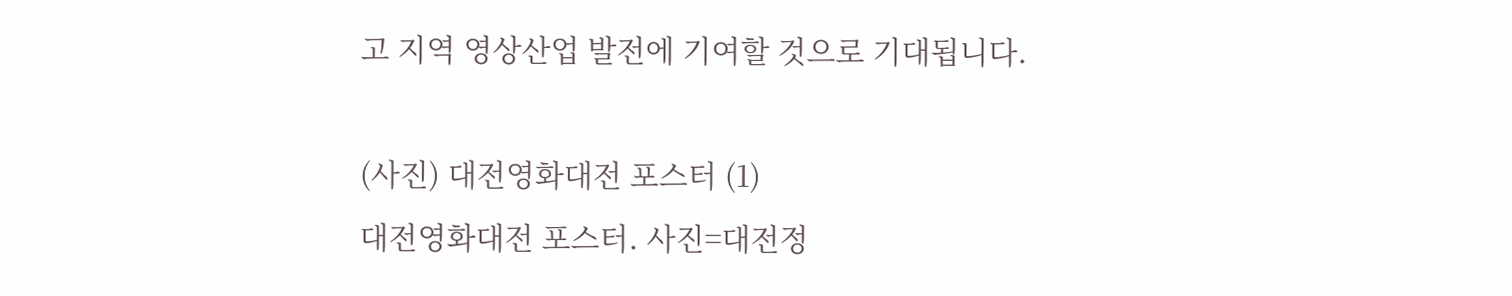고 지역 영상산업 발전에 기여할 것으로 기대됩니다.

(사진) 대전영화대전 포스터 (1)
대전영화대전 포스터. 사진=대전정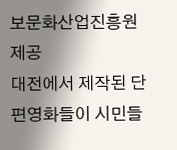보문화산업진흥원 제공
대전에서 제작된 단편영화들이 시민들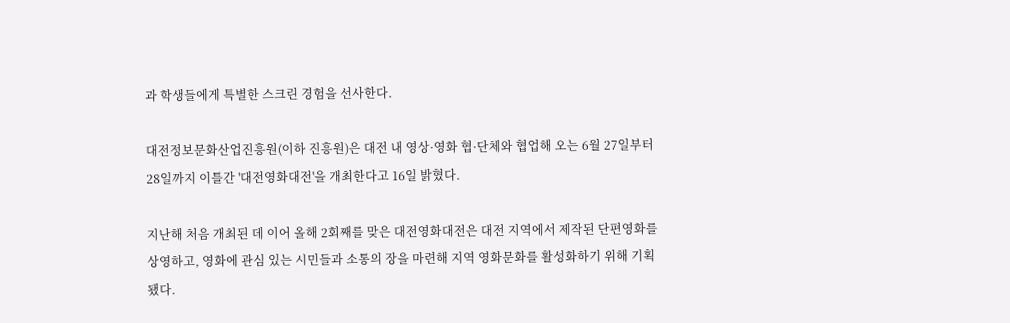과 학생들에게 특별한 스크린 경험을 선사한다.

대전정보문화산업진흥원(이하 진흥원)은 대전 내 영상·영화 협·단체와 협업해 오는 6월 27일부터 28일까지 이틀간 '대전영화대전'을 개최한다고 16일 밝혔다.

지난해 처음 개최된 데 이어 올해 2회째를 맞은 대전영화대전은 대전 지역에서 제작된 단편영화를 상영하고, 영화에 관심 있는 시민들과 소통의 장을 마련해 지역 영화문화를 활성화하기 위해 기획됐다.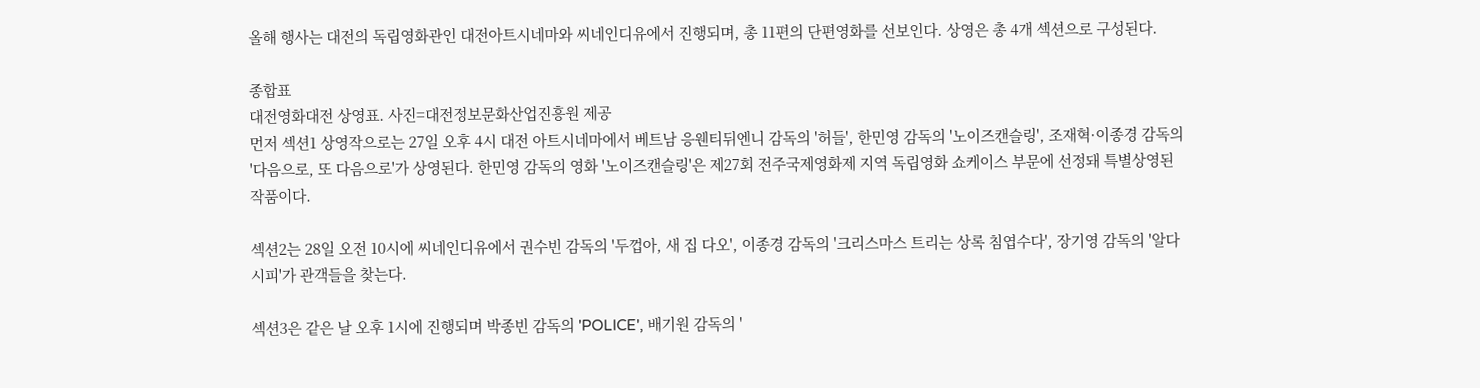올해 행사는 대전의 독립영화관인 대전아트시네마와 씨네인디유에서 진행되며, 총 11편의 단편영화를 선보인다. 상영은 총 4개 섹션으로 구성된다.

종합표
대전영화대전 상영표. 사진=대전정보문화산업진흥원 제공
먼저 섹션1 상영작으로는 27일 오후 4시 대전 아트시네마에서 베트남 응웬티뒤엔니 감독의 '허들', 한민영 감독의 '노이즈캔슬링', 조재혁·이종경 감독의 '다음으로, 또 다음으로'가 상영된다. 한민영 감독의 영화 '노이즈캔슬링'은 제27회 전주국제영화제 지역 독립영화 쇼케이스 부문에 선정돼 특별상영된 작품이다.

섹션2는 28일 오전 10시에 씨네인디유에서 권수빈 감독의 '두껍아, 새 집 다오', 이종경 감독의 '크리스마스 트리는 상록 침엽수다', 장기영 감독의 '알다시피'가 관객들을 찾는다.

섹션3은 같은 날 오후 1시에 진행되며 박종빈 감독의 'POLICE', 배기원 감독의 '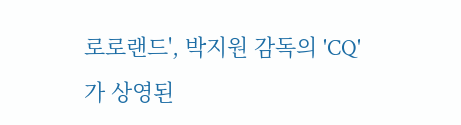로로랜드', 박지원 감독의 'CQ'가 상영된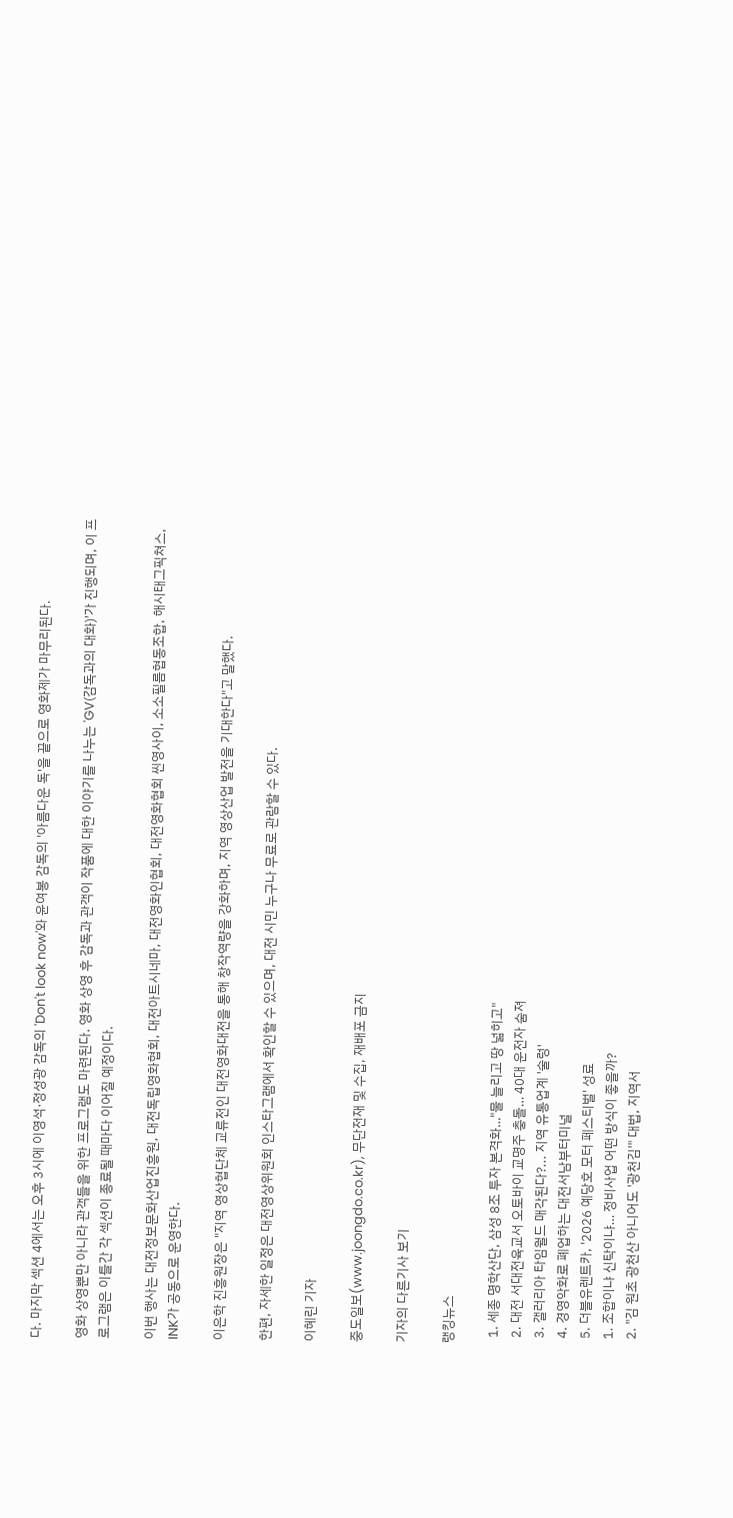다. 마지막 섹션 4에서는 오후 3시에 이영석·정성광 감독의 'Don't look now'와 윤여봉 감독의 '아름다운 독'을 끝으로 영화제가 마무리된다.

영화 상영뿐만 아니라 관객들을 위한 프로그램도 마련된다. 영화 상영 후 감독과 관객이 작품에 대한 이야기를 나누는 'GV(감독과의 대화)'가 진행되며, 이 프로그램은 이틀간 각 섹션이 종료될 때마다 이어질 예정이다.

이번 행사는 대전정보문화산업진흥원, 대전독립영화협회, 대전아트시네마, 대전영화인협회, 대전영화협회 씬영사이, 소소필름협동조합, 해시태그픽쳐스, INK가 공동으로 운영한다.

이은학 진흥원장은 "지역 영상협단체 교류전인 대전영화대전을 통해 창작역량을 강화하며, 지역 영상산업 발전을 기대한다"고 말했다.

한편, 자세한 일정은 대전영상위원회 인스타그램에서 확인할 수 있으며, 대전 시민 누구나 무료로 관람할 수 있다.

이혜린 기자

중도일보(www.joongdo.co.kr), 무단전재 및 수집, 재배포 금지

기자의 다른기사 보기

랭킹뉴스

  1. 세종 명학산단, 삼성 8조 투자 본격화…"물 늘리고 땅 넓히고"
  2. 대전 서대전육교서 오토바이 교명주 충돌… 40대 운전자 숨져
  3. 갤러리아 타임월드 매각된다?... 지역 유통업계 '술렁'
  4. 경영악화로 폐업하는 대전서남부터미널
  5. 더블유렌트카, '2026 예당호 모터 페스티벌' 성료
  1. 조합이냐 신탁이냐… 정비사업 어떤 방식이 좋을까?
  2. "김 원초 광천산 아니어도 '광천김'" 대법, 지역서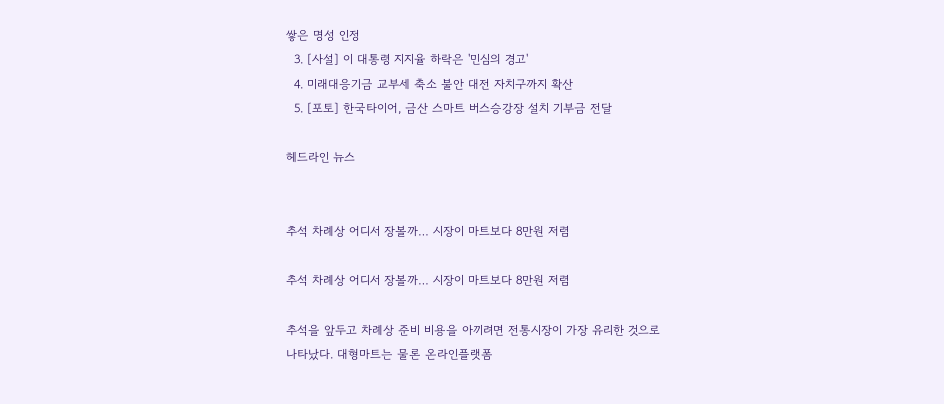쌓은 명성 인정
  3. [사설] 이 대통령 지지율 하락은 '민심의 경고'
  4. 미래대응기금 교부세 축소 불안 대전 자치구까지 확산
  5. [포토] 한국타이어, 금산 스마트 버스승강장 설치 기부금 전달

헤드라인 뉴스


추석 차례상 어디서 장볼까… 시장이 마트보다 8만원 저렴

추석 차례상 어디서 장볼까… 시장이 마트보다 8만원 저렴

추석을 앞두고 차례상 준비 비용을 아끼려면 전통시장이 가장 유리한 것으로 나타났다. 대형마트는 물론 온라인플랫폼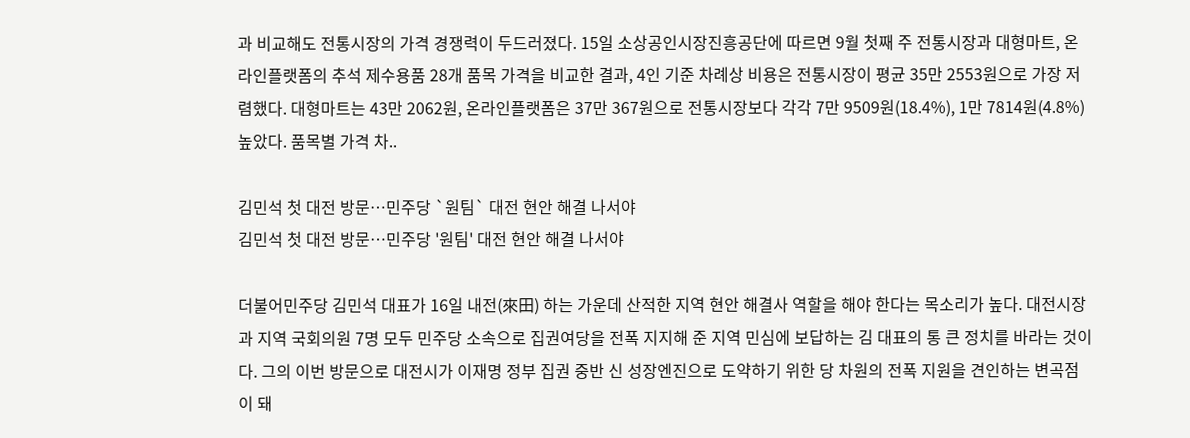과 비교해도 전통시장의 가격 경쟁력이 두드러졌다. 15일 소상공인시장진흥공단에 따르면 9월 첫째 주 전통시장과 대형마트, 온라인플랫폼의 추석 제수용품 28개 품목 가격을 비교한 결과, 4인 기준 차례상 비용은 전통시장이 평균 35만 2553원으로 가장 저렴했다. 대형마트는 43만 2062원, 온라인플랫폼은 37만 367원으로 전통시장보다 각각 7만 9509원(18.4%), 1만 7814원(4.8%) 높았다. 품목별 가격 차..

김민석 첫 대전 방문…민주당 `원팀` 대전 현안 해결 나서야
김민석 첫 대전 방문…민주당 '원팀' 대전 현안 해결 나서야

더불어민주당 김민석 대표가 16일 내전(來田) 하는 가운데 산적한 지역 현안 해결사 역할을 해야 한다는 목소리가 높다. 대전시장과 지역 국회의원 7명 모두 민주당 소속으로 집권여당을 전폭 지지해 준 지역 민심에 보답하는 김 대표의 통 큰 정치를 바라는 것이다. 그의 이번 방문으로 대전시가 이재명 정부 집권 중반 신 성장엔진으로 도약하기 위한 당 차원의 전폭 지원을 견인하는 변곡점이 돼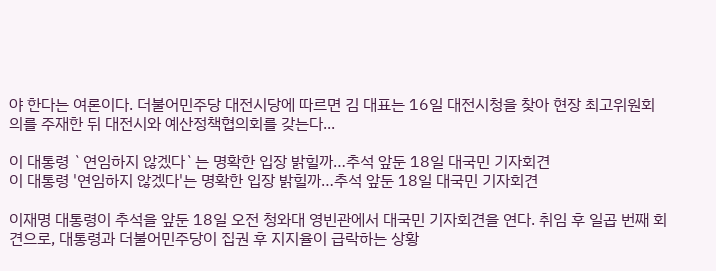야 한다는 여론이다. 더불어민주당 대전시당에 따르면 김 대표는 16일 대전시청을 찾아 현장 최고위원회의를 주재한 뒤 대전시와 예산정책협의회를 갖는다...

이 대통령 `연임하지 않겠다`는 명확한 입장 밝힐까…추석 앞둔 18일 대국민 기자회견
이 대통령 '연임하지 않겠다'는 명확한 입장 밝힐까…추석 앞둔 18일 대국민 기자회견

이재명 대통령이 추석을 앞둔 18일 오전 청와대 영빈관에서 대국민 기자회견을 연다. 취임 후 일곱 번째 회견으로, 대통령과 더불어민주당이 집권 후 지지율이 급락하는 상황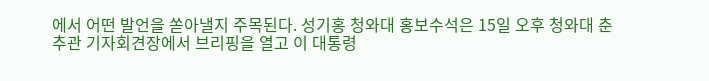에서 어떤 발언을 쏟아낼지 주목된다. 성기홍 청와대 홍보수석은 15일 오후 청와대 춘추관 기자회견장에서 브리핑을 열고 이 대통령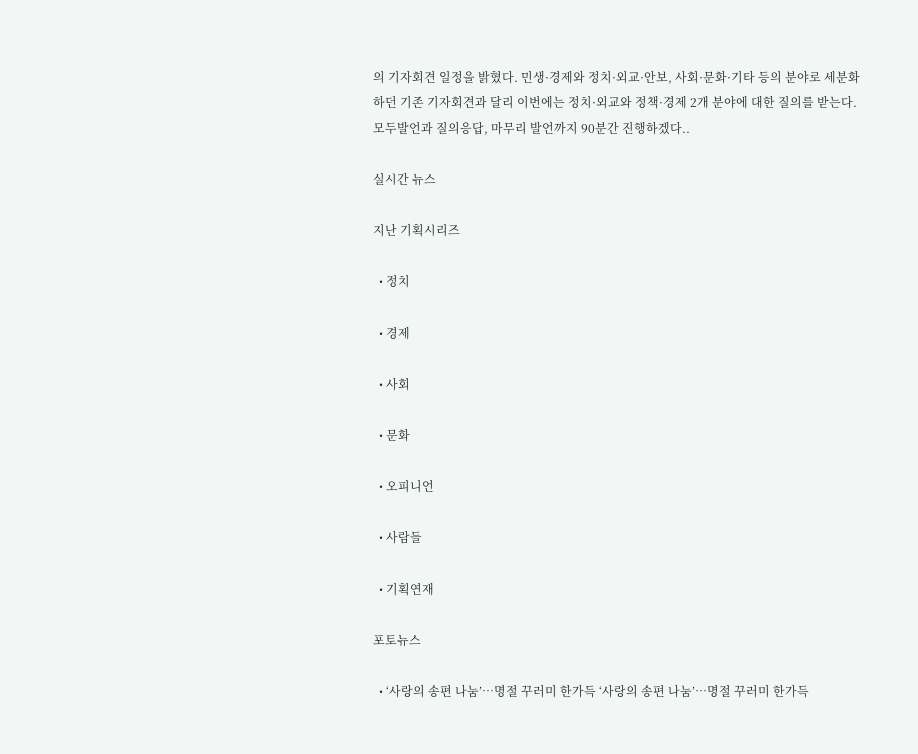의 기자회견 일정을 밝혔다. 민생·경제와 정치·외교·안보, 사회·문화·기타 등의 분야로 세분화하던 기존 기자회견과 달리 이번에는 정치·외교와 정책·경제 2개 분야에 대한 질의를 받는다. 모두발언과 질의응답, 마무리 발언까지 90분간 진행하겠다..

실시간 뉴스

지난 기획시리즈

  • 정치

  • 경제

  • 사회

  • 문화

  • 오피니언

  • 사람들

  • 기획연재

포토뉴스

  • ‘사랑의 송편 나눔’…명절 꾸러미 한가득 ‘사랑의 송편 나눔’…명절 꾸러미 한가득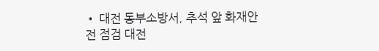• 대전 동부소방서, 추석 앞 화재안전 점검 대전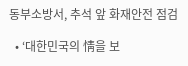동부소방서, 추석 앞 화재안전 점검

  • ‘대한민국의 情을 보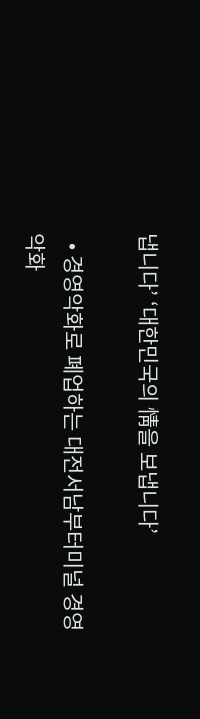냅니다’ ‘대한민국의 情을 보냅니다’

  • 경영악화로 폐업하는 대전서남부터미널 경영악화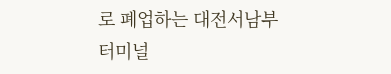로 폐업하는 대전서남부터미널